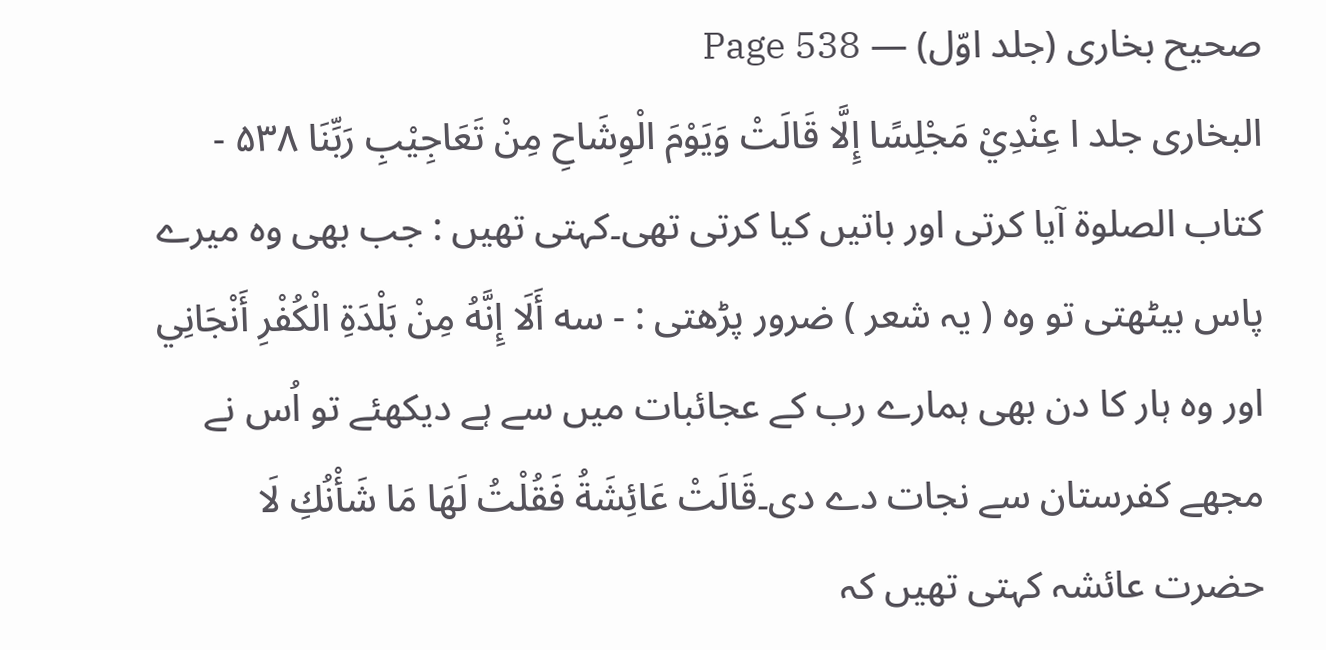صحیح بخاری (جلد اوّل) — Page 538
البخاری جلد ا عِنْدِيْ مَجْلِسًا إِلَّا قَالَتْ وَيَوْمَ الْوِشَاحِ مِنْ تَعَاجِيْبِ رَبِّنَا ۵۳۸ - كتاب الصلوة آیا کرتی اور باتیں کیا کرتی تھی۔کہتی تھیں : جب بھی وہ میرے پاس بیٹھتی تو وہ ( یہ شعر ) ضرور پڑھتی : - سه أَلَا إِنَّهُ مِنْ بَلْدَةِ الْكُفْرِ أَنْجَانِي اور وہ ہار کا دن بھی ہمارے رب کے عجائبات میں سے ہے دیکھئے تو اُس نے مجھے کفرستان سے نجات دے دی۔قَالَتْ عَائِشَةُ فَقُلْتُ لَهَا مَا شَأْنُكِ لَا حضرت عائشہ کہتی تھیں کہ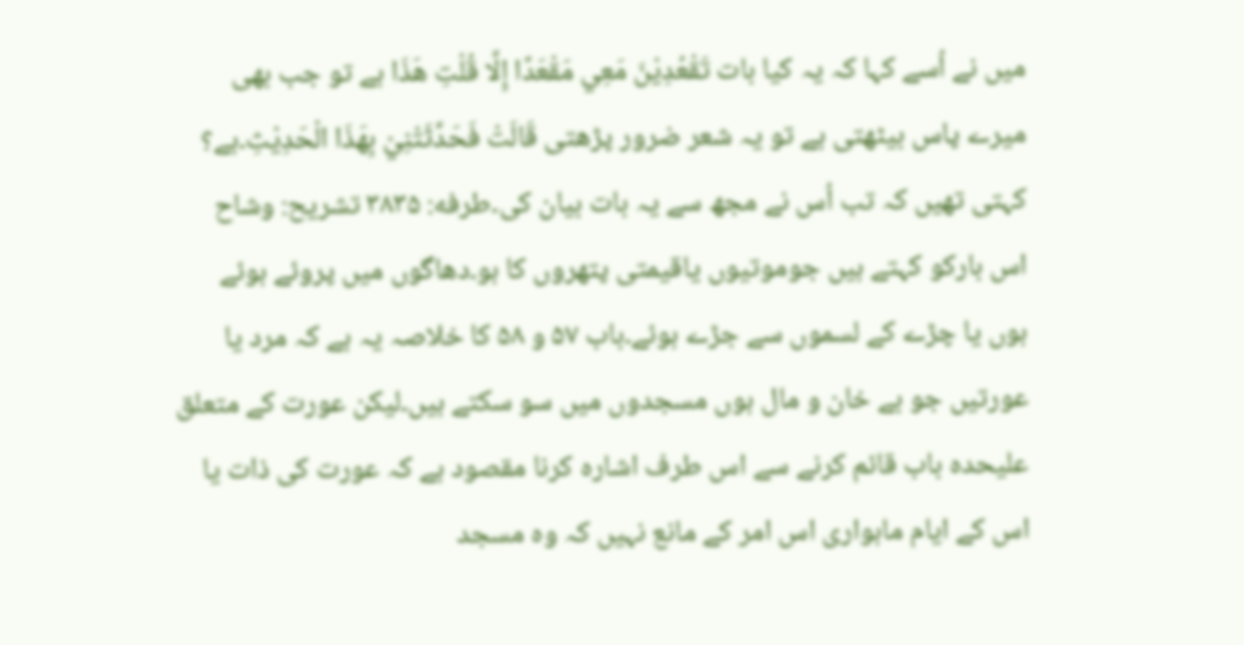میں نے اُسے کہا کہ یہ کیا بات تَقْعُدِيْنَ مَعِي مَقْعَدًا إِلَّا قُلْتِ هَذَا ہے تو جب بھی میرے پاس بیٹھتی ہے تو یہ شعر ضرور پڑھتی قَالَتْ فَحَدَّثَتْنِيْ بِهَذَا الْحَدِيْثِ۔ہے؟ کہتی تھیں کہ تب اُس نے مجھ سے یہ بات بیان کی۔طرفه: ۳۸۳۵ تشریح: وشاح اس بارکو کہتے ہیں جوموتیوں یاقیمتی پتھروں کا ہو۔دھاگوں میں پروئے ہوئے ہوں یا چڑے کے لسموں سے جڑے ہوئے۔باب ۵۷ و ۵۸ کا خلاصہ یہ ہے کہ مرد یا عورتیں جو بے خان و مال ہوں مسجدوں میں سو سکتے ہیں۔لیکن عورت کے متعلق علیحدہ باب قائم کرنے سے اس طرف اشارہ کرنا مقصود ہے کہ عورت کی ذات یا اس کے ایام ماہواری اس امر کے مانع نہیں کہ وہ مسجد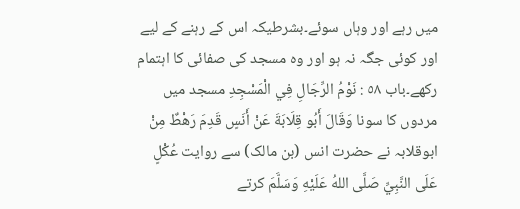میں رہے اور وہاں سوئے۔بشرطیکہ اس کے رہنے کے لیے اور کوئی جگہ نہ ہو اور وہ مسجد کی صفائی کا اہتمام رکھے۔باب ٥٨ : نَوْمُ الرِّجَالِ فِي الْمَسْجِدِ مسجد میں مردوں کا سونا وَقَالَ أَبُو قِلَابَةَ عَنْ أَنَسٍ قَدِمَ رَهْطٌ مِنْ ابوقلابہ نے حضرت انس (بن مالک) سے روایت عُكْلٍ عَلَى النَّبِيِّ صَلَّى اللهُ عَلَيْهِ وَسَلَّمَ کرتے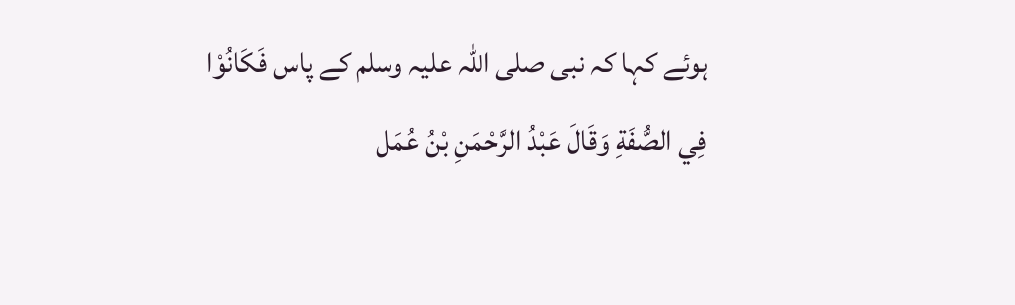ہوئے کہا کہ نبی صلی اللہ علیہ وسلم کے پاس فَكَانُوْا فِي الصُّفَةِ وَقَالَ عَبْدُ الرَّحْمَنِ بْنُ عُمَل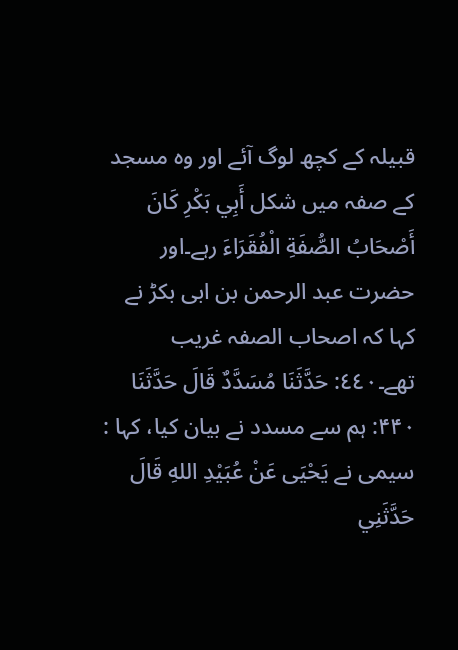قبیلہ کے کچھ لوگ آئے اور وہ مسجد کے صفہ میں شکل أَبِي بَكْرِ كَانَ أَصْحَابُ الصُّفَةِ الْفُقَرَاءَ رہے۔اور حضرت عبد الرحمن بن ابی بکڑ نے کہا کہ اصحاب الصفہ غریب تھے۔٤٤٠: حَدَّثَنَا مُسَدَّدٌ قَالَ حَدَّثَنَا ۴۴۰: ہم سے مسدد نے بیان کیا، کہا : سیمی نے يَحْيَى عَنْ عُبَيْدِ اللهِ قَالَ حَدَّثَنِي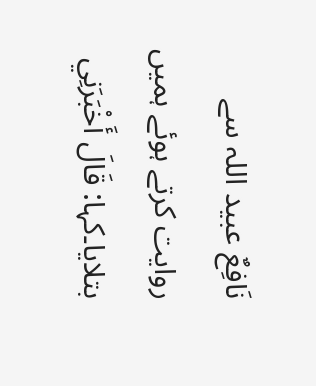نَافِعٌ عبید اللہ سے روایت کرتے ہوئے ہمیں بتلایا۔کہا: قَالَ أَخْبَرَنِي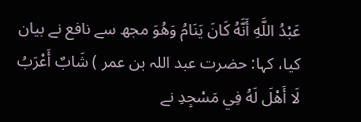عَبْدُ اللَّهِ أَنَّهُ كَانَ يَنَامُ وَهُوَ مجھ سے نافع نے بیان کیا، کہا: حضرت عبد اللہ بن عمر ) شَابٌ أَعْرَبُ لَا أَهْلَ لَهُ فِي مَسْجِدِ نے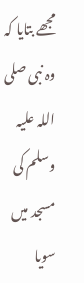مجھے بتایا کہ وہ نبی صلی اللہ علیہ وسلم کی مسجد میں سویا